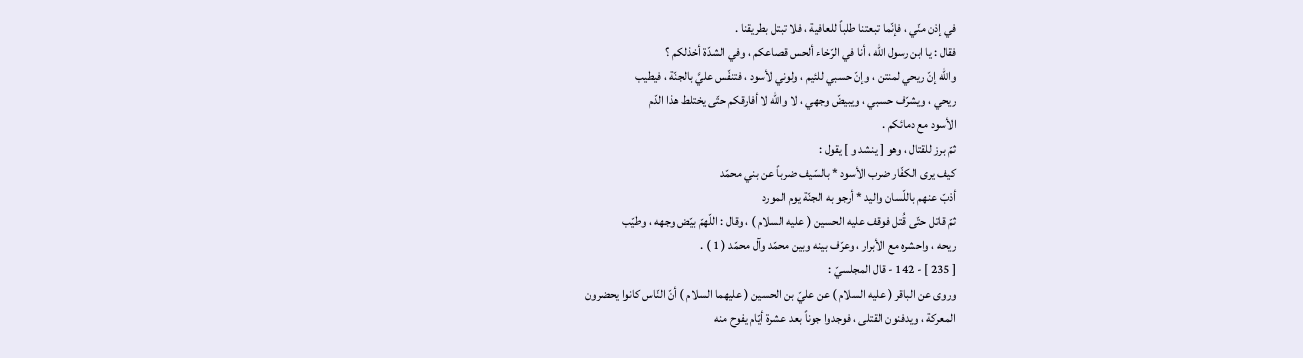في إذن منّي ، فإنّما تبعتنا طلباً للعافية ، فلا تبتل بطريقنا .
فقال : يا ابن رسول الله ، أنا في الرّخاء ألحس قصاعكم ، وفي الشدّة أخذلكم ؟
والله إنّ ريحي لمنتن ، وإنّ حسبي للئيم ، ولوني لأسود ، فتنفّس عليَّ بالجنّة ، فيطيب
ريحي ، ويشرّف حسبي ، ويبيضّ وجهي ، لا والله لا أفارقكم حتّى يختلط هذا الدّم
الأسود مع دمائكم .
ثمّ برز للقتال ، وهو [ ينشد و ] يقول :
كيف يرى الكفّار ضرب الأسود * بالسّيف ضرباً عن بني محمّد
أذبّ عنهم باللّسان واليد * أرجو به الجنّة يوم المورد
ثمّ قاتل حتّى قُتل فوقف عليه الحسين ( عليه السلام ) ، وقال : اللّهمّ بيّض وجهه ، وطيّب
ريحه ، واحشره مع الأبرار ، وعرّف بينه وبين محمّد وآل محمّد ( 1 ) .
[ 235 ] - 142 - قال المجلسيّ :
وروى عن الباقر ( عليه السلام ) عن عليّ بن الحسين ( عليهما السلام ) أنّ النّاس كانوا يحضرون
المعركة ، ويدفنون القتلى ، فوجدوا جوناً بعد عشرة أيّام يفوح منه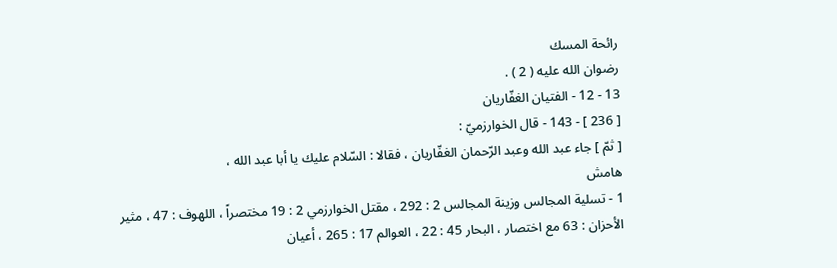رائحة المسك
رضوان الله عليه ( 2 ) .
13 - 12 - الفتيان الغفّاريان
[ 236 ] - 143 - قال الخوارزميّ :
[ ثمّ ] جاء عبد الله وعبد الرّحمان الغفّاريان ، فقالا : السّلام عليك يا أبا عبد الله ،
هامش
1 - تسلية المجالس وزينة المجالس 2 : 292 ، مقتل الخوارزمي 2 : 19 مختصراً ، اللهوف : 47 ، مثير
الأحزان : 63 مع اختصار ، البحار 45 : 22 ، العوالم 17 : 265 ، أعيان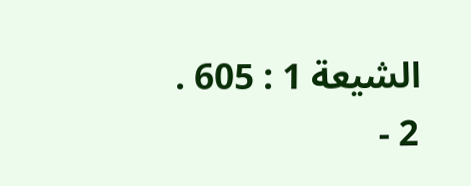الشيعة 1 : 605 .
2 -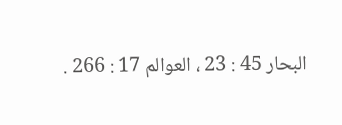البحار 45 : 23 ، العوالم 17 : 266 .